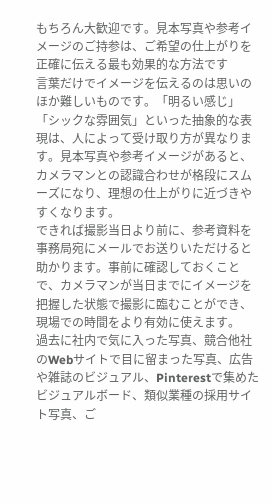もちろん大歓迎です。見本写真や参考イメージのご持参は、ご希望の仕上がりを正確に伝える最も効果的な方法です
言葉だけでイメージを伝えるのは思いのほか難しいものです。「明るい感じ」「シックな雰囲気」といった抽象的な表現は、人によって受け取り方が異なります。見本写真や参考イメージがあると、カメラマンとの認識合わせが格段にスムーズになり、理想の仕上がりに近づきやすくなります。
できれば撮影当日より前に、参考資料を事務局宛にメールでお送りいただけると助かります。事前に確認しておくことで、カメラマンが当日までにイメージを把握した状態で撮影に臨むことができ、現場での時間をより有効に使えます。
過去に社内で気に入った写真、競合他社のWebサイトで目に留まった写真、広告や雑誌のビジュアル、Pinterestで集めたビジュアルボード、類似業種の採用サイト写真、ご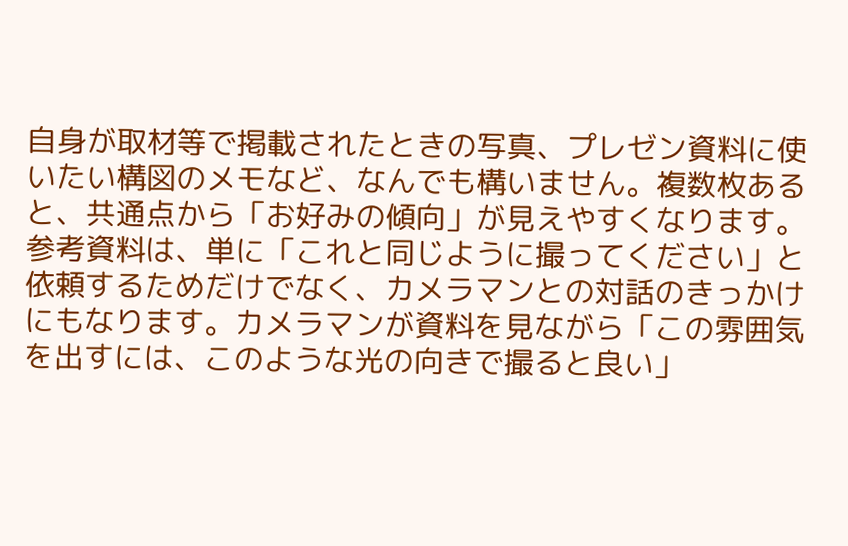自身が取材等で掲載されたときの写真、プレゼン資料に使いたい構図のメモなど、なんでも構いません。複数枚あると、共通点から「お好みの傾向」が見えやすくなります。
参考資料は、単に「これと同じように撮ってください」と依頼するためだけでなく、カメラマンとの対話のきっかけにもなります。カメラマンが資料を見ながら「この雰囲気を出すには、このような光の向きで撮ると良い」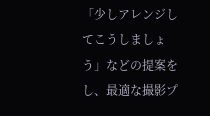「少しアレンジしてこうしましょう」などの提案をし、最適な撮影プ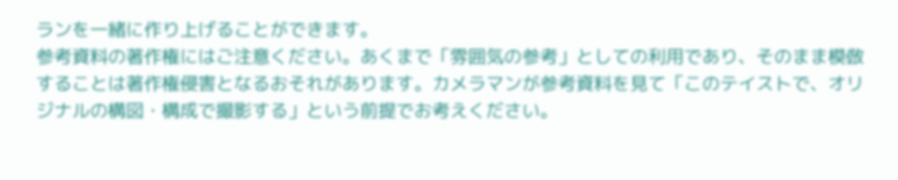ランを一緒に作り上げることができます。
参考資料の著作権にはご注意ください。あくまで「雰囲気の参考」としての利用であり、そのまま模倣することは著作権侵害となるおそれがあります。カメラマンが参考資料を見て「このテイストで、オリジナルの構図・構成で撮影する」という前提でお考えください。